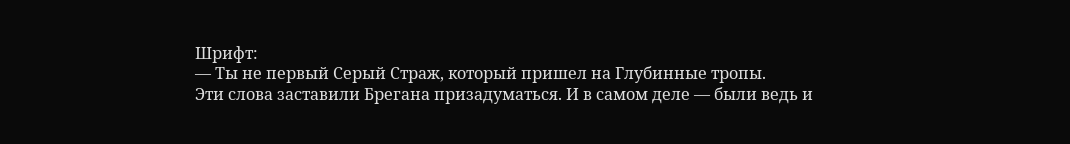Шрифт:
— Ты не первый Серый Страж, который пришел на Глубинные тропы.
Эти слова заставили Брегана призадуматься. И в самом деле — были ведь и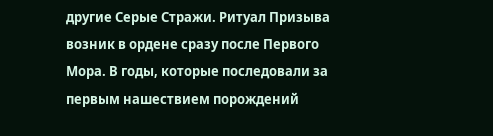другие Серые Стражи. Ритуал Призыва возник в ордене сразу после Первого Мора. В годы, которые последовали за первым нашествием порождений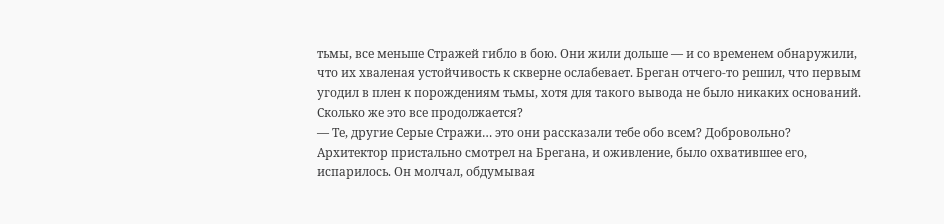тьмы, все меньше Стражей гибло в бою. Они жили дольше — и со временем обнаружили, что их хваленая устойчивость к скверне ослабевает. Бреган отчего-то решил, что первым угодил в плен к порождениям тьмы, хотя для такого вывода не было никаких оснований.
Сколько же это все продолжается?
— Те, другие Серые Стражи… это они рассказали тебе обо всем? Добровольно?
Архитектор пристально смотрел на Брегана, и оживление, было охватившее его, испарилось. Он молчал, обдумывая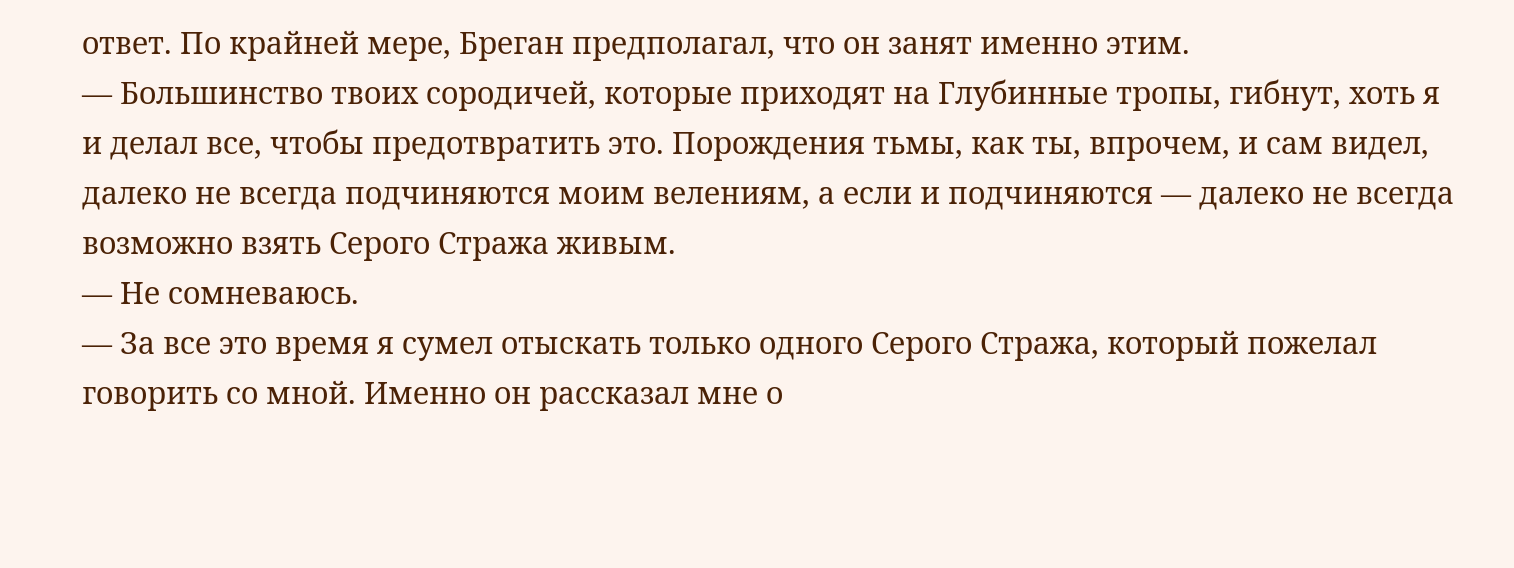ответ. По крайней мере, Бреган предполагал, что он занят именно этим.
— Большинство твоих сородичей, которые приходят на Глубинные тропы, гибнут, хоть я и делал все, чтобы предотвратить это. Порождения тьмы, как ты, впрочем, и сам видел, далеко не всегда подчиняются моим велениям, а если и подчиняются — далеко не всегда возможно взять Серого Стража живым.
— Не сомневаюсь.
— За все это время я сумел отыскать только одного Серого Стража, который пожелал говорить со мной. Именно он рассказал мне о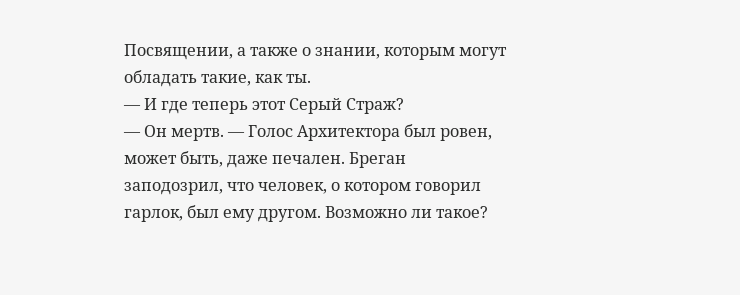Посвящении, а также о знании, которым могут обладать такие, как ты.
— И где теперь этот Серый Страж?
— Он мертв. — Голос Архитектора был ровен, может быть, даже печален. Бреган заподозрил, что человек, о котором говорил гарлок, был ему другом. Возможно ли такое?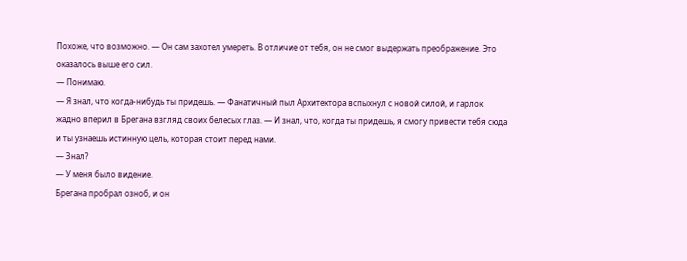Похоже, что возможно. — Он сам захотел умереть. В отличие от тебя, он не смог выдержать преображение. Это оказалось выше его сил.
— Понимаю.
— Я знал, что когда-нибудь ты придешь. — Фанатичный пыл Архитектора вспыхнул с новой силой, и гарлок жадно вперил в Брегана взгляд своих белесых глаз. — И знал, что, когда ты придешь, я смогу привести тебя сюда и ты узнаешь истинную цель, которая стоит перед нами.
— Знал?
— У меня было видение.
Брегана пробрал озноб, и он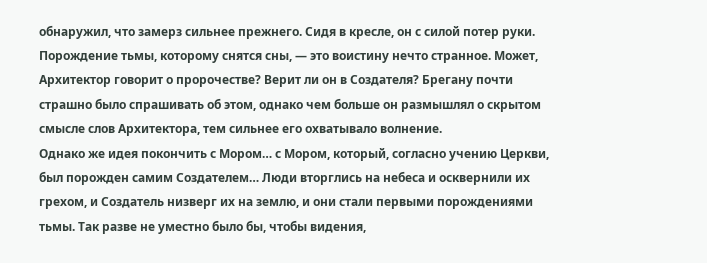обнаружил, что замерз сильнее прежнего. Сидя в кресле, он с силой потер руки. Порождение тьмы, которому снятся сны, — это воистину нечто странное. Может, Архитектор говорит о пророчестве? Верит ли он в Создателя? Брегану почти страшно было спрашивать об этом, однако чем больше он размышлял о скрытом смысле слов Архитектора, тем сильнее его охватывало волнение.
Однако же идея покончить с Мором… с Мором, который, согласно учению Церкви, был порожден самим Создателем… Люди вторглись на небеса и осквернили их грехом, и Создатель низверг их на землю, и они стали первыми порождениями тьмы. Так разве не уместно было бы, чтобы видения,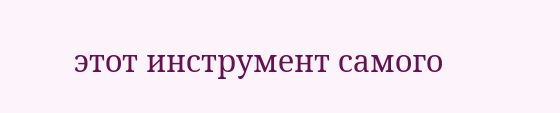этот инструмент самого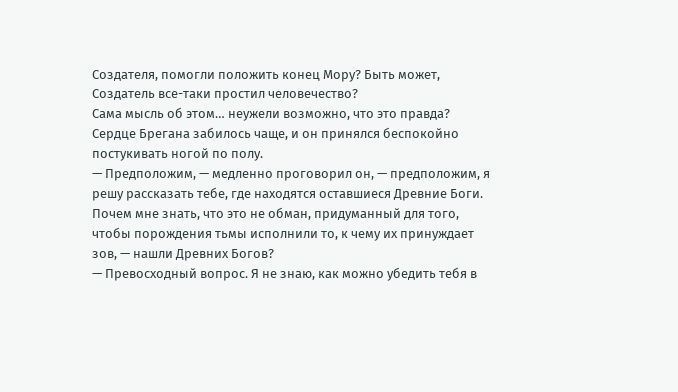Создателя, помогли положить конец Мору? Быть может, Создатель все-таки простил человечество?
Сама мысль об этом… неужели возможно, что это правда? Сердце Брегана забилось чаще, и он принялся беспокойно постукивать ногой по полу.
— Предположим, — медленно проговорил он, — предположим, я решу рассказать тебе, где находятся оставшиеся Древние Боги. Почем мне знать, что это не обман, придуманный для того, чтобы порождения тьмы исполнили то, к чему их принуждает зов, — нашли Древних Богов?
— Превосходный вопрос. Я не знаю, как можно убедить тебя в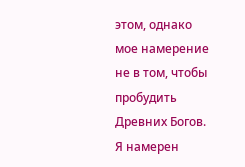этом, однако мое намерение не в том, чтобы пробудить Древних Богов. Я намерен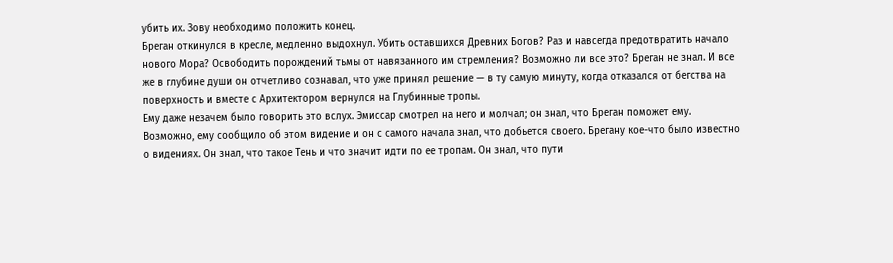убить их. Зову необходимо положить конец.
Бреган откинулся в кресле, медленно выдохнул. Убить оставшихся Древних Богов? Раз и навсегда предотвратить начало нового Мора? Освободить порождений тьмы от навязанного им стремления? Возможно ли все это? Бреган не знал. И все же в глубине души он отчетливо сознавал, что уже принял решение — в ту самую минуту, когда отказался от бегства на поверхность и вместе с Архитектором вернулся на Глубинные тропы.
Ему даже незачем было говорить это вслух. Эмиссар смотрел на него и молчал; он знал, что Бреган поможет ему. Возможно, ему сообщило об этом видение и он с самого начала знал, что добьется своего. Брегану кое-что было известно о видениях. Он знал, что такое Тень и что значит идти по ее тропам. Он знал, что пути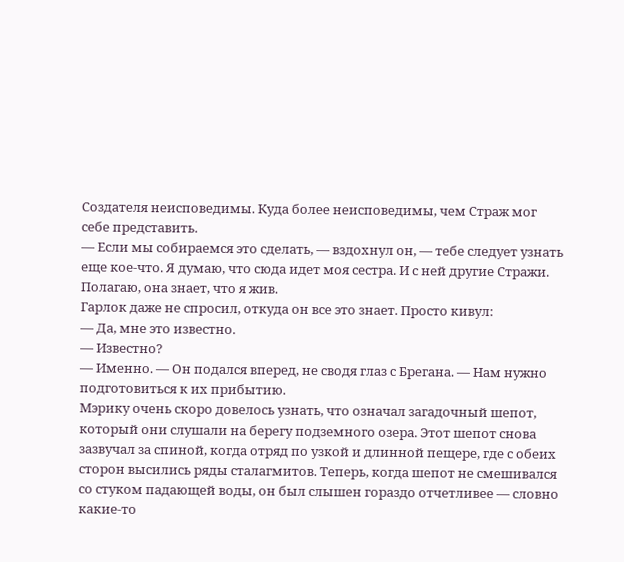Создателя неисповедимы. Куда более неисповедимы, чем Страж мог себе представить.
— Если мы собираемся это сделать, — вздохнул он, — тебе следует узнать еще кое-что. Я думаю, что сюда идет моя сестра. И с ней другие Стражи. Полагаю, она знает, что я жив.
Гарлок даже не спросил, откуда он все это знает. Просто кивул:
— Да, мне это известно.
— Известно?
— Именно. — Он подался вперед, не сводя глаз с Брегана. — Нам нужно подготовиться к их прибытию.
Мэрику очень скоро довелось узнать, что означал загадочный шепот, который они слушали на берегу подземного озера. Этот шепот снова зазвучал за спиной, когда отряд по узкой и длинной пещере, где с обеих сторон высились ряды сталагмитов. Теперь, когда шепот не смешивался со стуком падающей воды, он был слышен гораздо отчетливее — словно какие-то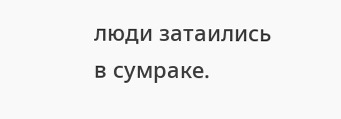люди затаились в сумраке.